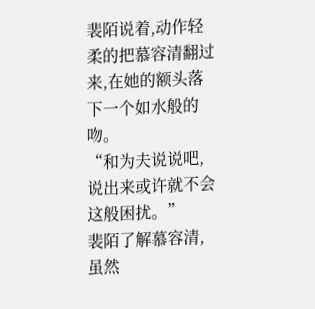裴陌说着,动作轻柔的把慕容清翻过来,在她的额头落下一个如水般的吻。
“和为夫说说吧,说出来或许就不会这般困扰。”
裴陌了解慕容清,虽然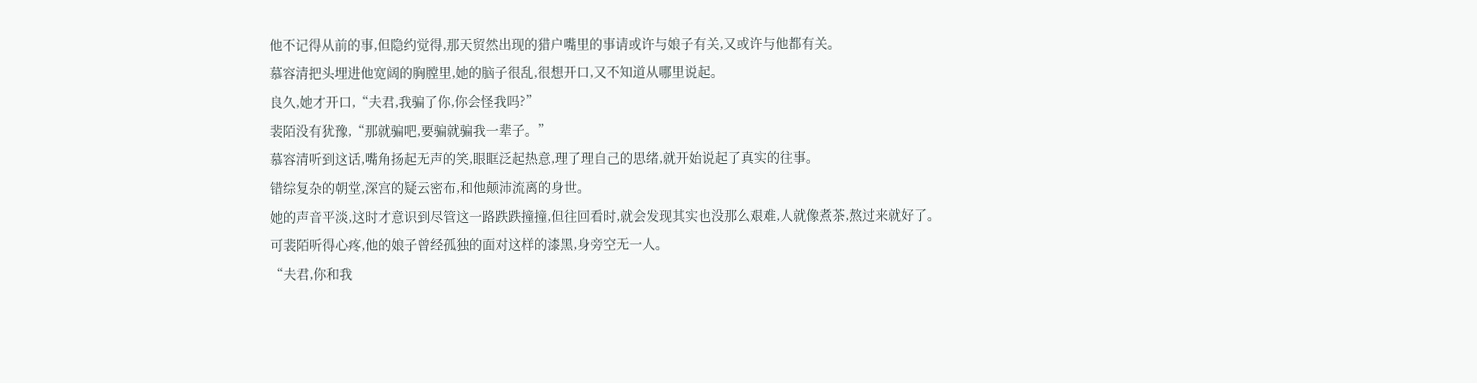他不记得从前的事,但隐约觉得,那天贸然出现的猎户嘴里的事请或许与娘子有关,又或许与他都有关。
慕容清把头埋进他宽阔的胸膛里,她的脑子很乱,很想开口,又不知道从哪里说起。
良久,她才开口,“夫君,我骗了你,你会怪我吗?”
裴陌没有犹豫,“那就骗吧,要骗就骗我一辈子。”
慕容清听到这话,嘴角扬起无声的笑,眼眶泛起热意,理了理自己的思绪,就开始说起了真实的往事。
错综复杂的朝堂,深宫的疑云密布,和他颠沛流离的身世。
她的声音平淡,这时才意识到尽管这一路跌跌撞撞,但往回看时,就会发现其实也没那么艰难,人就像煮茶,熬过来就好了。
可裴陌听得心疼,他的娘子曾经孤独的面对这样的漆黑,身旁空无一人。
“夫君,你和我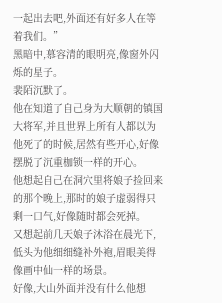一起出去吧,外面还有好多人在等着我们。”
黑暗中,慕容清的眼明亮,像窗外闪烁的星子。
裴陌沉默了。
他在知道了自己身为大顺朝的镇国大将军,并且世界上所有人都以为他死了的时候,居然有些开心,好像摆脱了沉重枷锁一样的开心。
他想起自己在洞穴里将娘子捡回来的那个晚上,那时的娘子虚弱得只剩一口气,好像随时都会死掉。
又想起前几天娘子沐浴在晨光下,低头为他细细缝补外袍,眉眼美得像画中仙一样的场景。
好像,大山外面并没有什么他想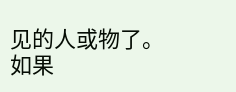见的人或物了。
如果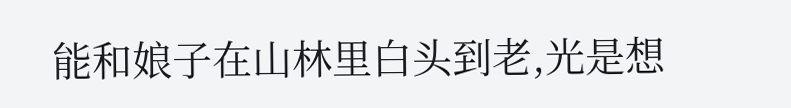能和娘子在山林里白头到老,光是想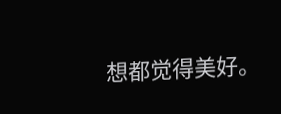想都觉得美好。